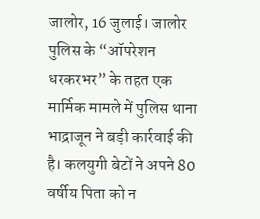जालोर, 16 जुलाई। जालोर पुलिस के “ऑपरेशन धरकरभर” के तहत एक मार्मिक मामले में पुलिस थाना भाद्राजून ने बड़ी कार्रवाई की है। कलयुगी बेटों ने अपने 80 वर्षीय पिता को न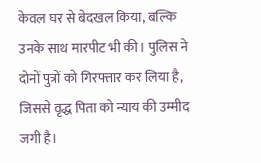केवल घर से बेदखल किया, बल्कि उनके साथ मारपीट भी की। पुलिस ने दोनों पुत्रों को गिरफ्तार कर लिया है, जिससे वृद्ध पिता को न्याय की उम्मीद जगी है।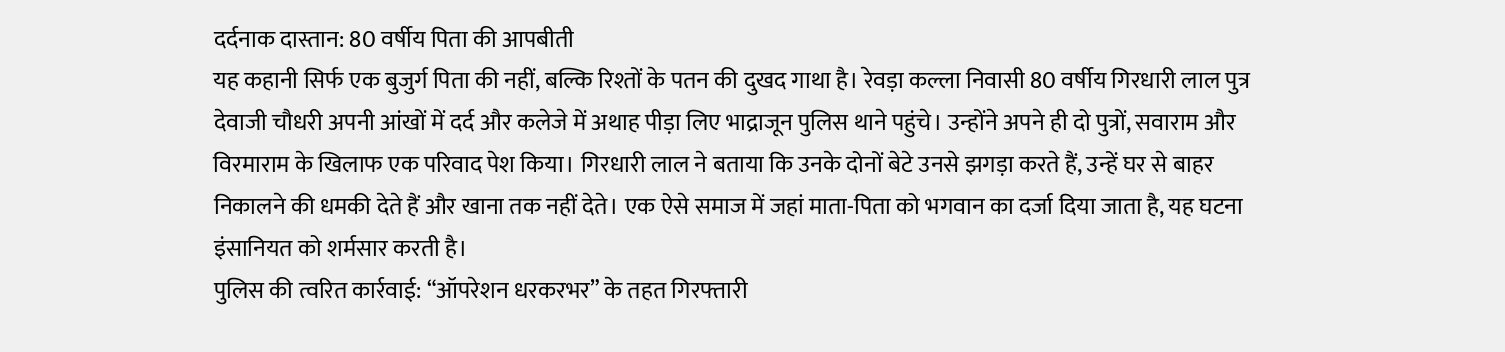दर्दनाक दास्तान: 80 वर्षीय पिता की आपबीती
यह कहानी सिर्फ एक बुजुर्ग पिता की नहीं, बल्कि रिश्तों के पतन की दुखद गाथा है। रेवड़ा कल्ला निवासी 80 वर्षीय गिरधारी लाल पुत्र देवाजी चौधरी अपनी आंखों में दर्द और कलेजे में अथाह पीड़ा लिए भाद्राजून पुलिस थाने पहुंचे। उन्होंने अपने ही दो पुत्रों, सवाराम और विरमाराम के खिलाफ एक परिवाद पेश किया। गिरधारी लाल ने बताया कि उनके दोनों बेटे उनसे झगड़ा करते हैं, उन्हें घर से बाहर निकालने की धमकी देते हैं और खाना तक नहीं देते। एक ऐसे समाज में जहां माता-पिता को भगवान का दर्जा दिया जाता है, यह घटना इंसानियत को शर्मसार करती है।
पुलिस की त्वरित कार्रवाई: “ऑपरेशन धरकरभर” के तहत गिरफ्तारी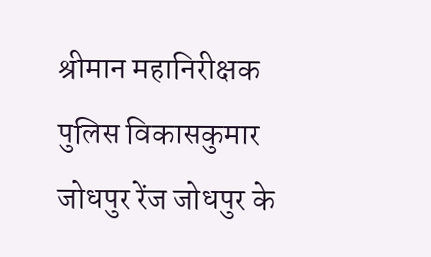श्रीमान महानिरीक्षक पुलिस विकासकुमार जोधपुर रेंज जोधपुर के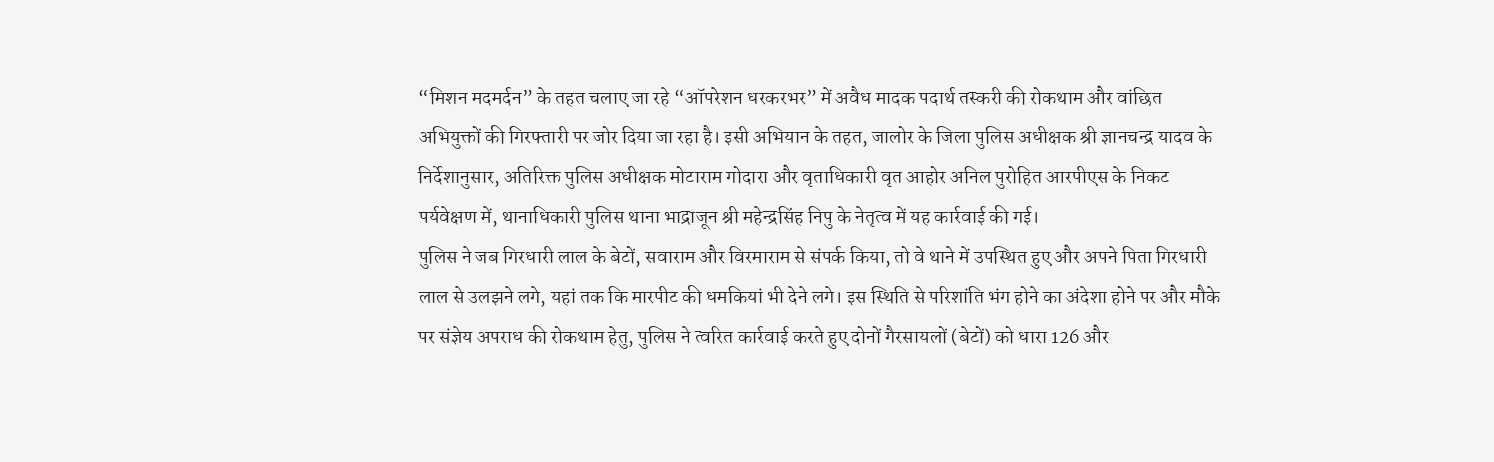“मिशन मदमर्दन” के तहत चलाए जा रहे “ऑपरेशन धरकरभर” में अवैध मादक पदार्थ तस्करी की रोकथाम और वांछित अभियुक्तों की गिरफ्तारी पर जोर दिया जा रहा है। इसी अभियान के तहत, जालोर के जिला पुलिस अधीक्षक श्री ज्ञानचन्द्र यादव के निर्देशानुसार, अतिरिक्त पुलिस अधीक्षक मोटाराम गोदारा और वृताधिकारी वृत आहोर अनिल पुरोहित आरपीएस के निकट पर्यवेक्षण में, थानाधिकारी पुलिस थाना भाद्राजून श्री महेन्द्रसिंह निपु के नेतृत्व में यह कार्रवाई की गई।
पुलिस ने जब गिरधारी लाल के बेटों, सवाराम और विरमाराम से संपर्क किया, तो वे थाने में उपस्थित हुए और अपने पिता गिरधारी लाल से उलझने लगे, यहां तक कि मारपीट की धमकियां भी देने लगे। इस स्थिति से परिशांति भंग होने का अंदेशा होने पर और मौके पर संज्ञेय अपराध की रोकथाम हेतु, पुलिस ने त्वरित कार्रवाई करते हुए दोनों गैरसायलों (बेटों) को धारा 126 और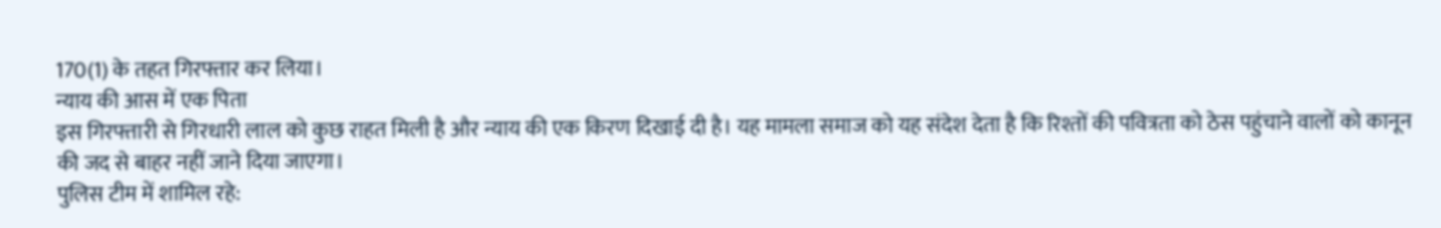170(1) के तहत गिरफ्तार कर लिया।
न्याय की आस में एक पिता
इस गिरफ्तारी से गिरधारी लाल को कुछ राहत मिली है और न्याय की एक किरण दिखाई दी है। यह मामला समाज को यह संदेश देता है कि रिश्तों की पवित्रता को ठेस पहुंचाने वालों को कानून की जद से बाहर नहीं जाने दिया जाएगा।
पुलिस टीम में शामिल रहे: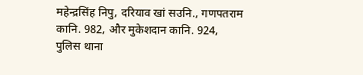महेन्द्रसिंह निपु, दरियाव खां सउनि., गणपतराम कानि. 982, और मुकेशदान कानि. 924, पुलिस थाना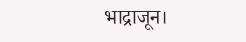भाद्राजून।